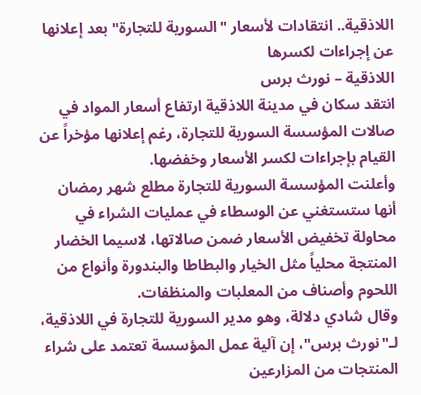اللاذقية.. انتقادات لأسعار "السورية للتجارة" بعد إعلانها عن إجراءات لكسرها
اللاذقية – نورث برس
انتقد سكان في مدينة اللاذقية ارتفاع أسعار المواد في صالات المؤسسة السورية للتجارة، رغم إعلانها مؤخراً عن القيام بإجراءات لكسر الأسعار وخفضها.
وأعلنت المؤسسة السورية للتجارة مطلع شهر رمضان أنها ستستغني عن الوسطاء في عمليات الشراء في محاولة تخفيض الأسعار ضمن صالاتها، لاسيما الخضار المنتجة محلياً مثل الخيار والبطاطا والبندورة وأنواع من اللحوم وأصناف من المعلبات والمنظفات.
وقال شادي دلالة، وهو مدير السورية للتجارة في اللاذقية، لـ"نورث برس"، إن آلية عمل المؤسسة تعتمد على شراء المنتجات من المزارعين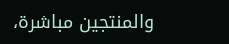والمنتجين مباشرة،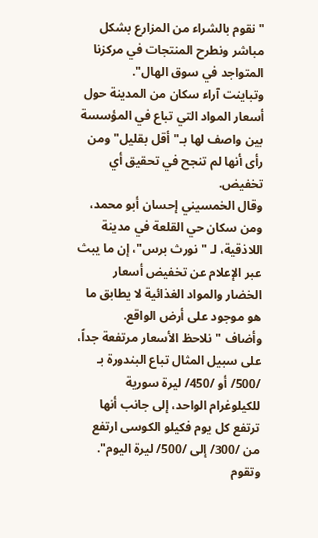" نقوم بالشراء من المزارع بشكل مباشر ونطرح المنتجات في مركزنا المتواجد في سوق الهال".
وتباينت آراء سكان من المدينة حول أسعار المواد التي تباع في المؤسسة بين واصف لها بـ"أقل بقليل" ومن رأى أنها لم تنجح في تحقيق أي تخفيض.
وقال الخمسيني إحسان أبو محمد، ومن سكان حي القلعة في مدينة اللاذقية، لـ "نورث برس"، إن ما يبث عبر الإعلام عن تخفيض أسعار الخضار والمواد الغذائية لا يطابق ما هو موجود على أرض الواقع.
وأضاف "نلاحظ الأسعار مرتفعة جداً، على سبيل المثال تباع البندورة بـ /500/ أو /450/ ليرة سورية للكيلوغرام الواحد، إلى جانب أنها ترتفع كل يوم فكيلو الكوسى ارتفع من /300/ إلى /500/ ليرة اليوم".
وتقوم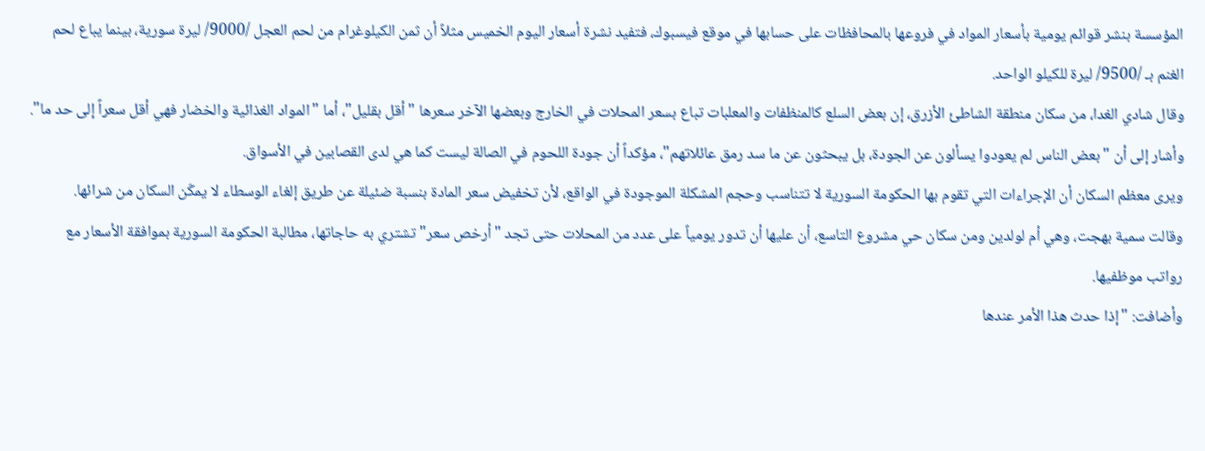المؤسسة بنشر قوائم يومية بأسعار المواد في فروعها بالمحافظات على حسابها في موقع فيسبوك، فتفيد نشرة أسعار اليوم الخميس مثلاً أن ثمن الكيلوغرام من لحم العجل /9000/ ليرة سورية، بينما يباع لحم الغنم بـ /9500/ ليرة للكيلو الواحد.
وقال شادي الغدا، من سكان منطقة الشاطئ الأزرق، إن بعض السلع كالمنظفات والمعلبات تباع بسعر المحلات في الخارج وبعضها الآخر سعرها "أقل بقليل"، أما "المواد الغذائية والخضار فهي أقل سعراً إلى حد ما".
وأشار إلى أن "بعض الناس لم يعودوا يسألون عن الجودة، بل يبحثون عن ما سد رمق عائلاتهم"، مؤكداً أن جودة اللحوم في الصالة ليست كما هي لدى القصابين في الأسواق.
ويرى معظم السكان أن الإجراءات التي تقوم بها الحكومة السورية لا تتناسب وحجم المشكلة الموجودة في الواقع، لأن تخفيض سعر المادة بنسبة ضئيلة عن طريق إلغاء الوسطاء لا يمكّن السكان من شرائها.
وقالت سمية بهجت، وهي أم لولدين ومن سكان حي مشروع التاسع، أن عليها أن تدور يومياً على عدد من المحلات حتى تجد "أرخص سعر" تشتري به حاجاتها، مطالبة الحكومة السورية بموافقة الأسعار مع رواتب موظفيها.
وأضافت: "إذا حدث هذا الأمر عندها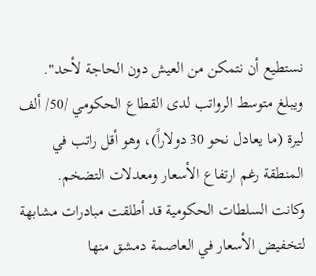نستطيع أن نتمكن من العيش دون الحاجة لأحد".
ويبلغ متوسط الرواتب لدى القطاع الحكومي /50/ ألف ليرة (ما يعادل نحو 30 دولاراً)، وهو أقل راتب في المنطقة رغم ارتفاع الأسعار ومعدلات التضخم.
وكانت السلطات الحكومية قد أطلقت مبادرات مشابهة لتخفيض الأسعار في العاصمة دمشق منها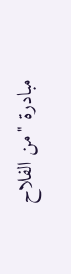مبادرة "من الفلاح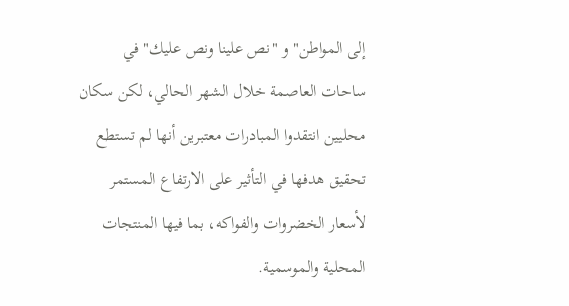إلى المواطن" و "نص علينا ونص عليك" في ساحات العاصمة خلال الشهر الحالي، لكن سكان محليين انتقدوا المبادرات معتبرين أنها لم تستطع تحقيق هدفها في التأثير على الارتفاع المستمر لأسعار الخضروات والفواكه، بما فيها المنتجات المحلية والموسمية.